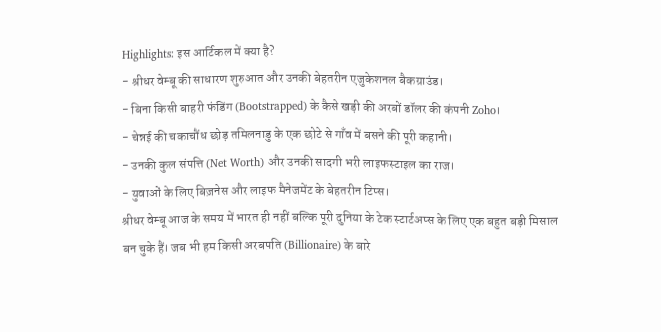Highlights: इस आर्टिकल में क्या है?
- श्रीधर वेम्बू की साधारण शुरुआत और उनकी बेहतरीन एजुकेशनल बैकग्राउंड।
- बिना किसी बाहरी फंडिंग (Bootstrapped) के कैसे खड़ी की अरबों डॉलर की कंपनी Zoho।
- चेन्नई की चकाचौंध छोड़ तमिलनाडु के एक छोटे से गाँव में बसने की पूरी कहानी।
- उनकी कुल संपत्ति (Net Worth) और उनकी सादगी भरी लाइफस्टाइल का राज।
- युवाओं के लिए बिज़नेस और लाइफ मैनेजमेंट के बेहतरीन टिप्स।
श्रीधर वेम्बू आज के समय में भारत ही नहीं बल्कि पूरी दुनिया के टेक स्टार्टअप्स के लिए एक बहुत बड़ी मिसाल बन चुके हैं। जब भी हम किसी अरबपति (Billionaire) के बारे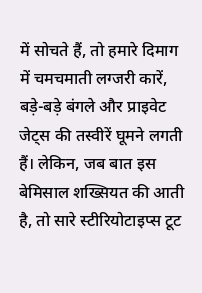में सोचते हैं, तो हमारे दिमाग में चमचमाती लग्जरी कारें, बड़े-बड़े बंगले और प्राइवेट जेट्स की तस्वीरें घूमने लगती हैं। लेकिन, जब बात इस बेमिसाल शख्सियत की आती है, तो सारे स्टीरियोटाइप्स टूट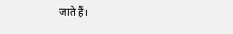जाते हैं।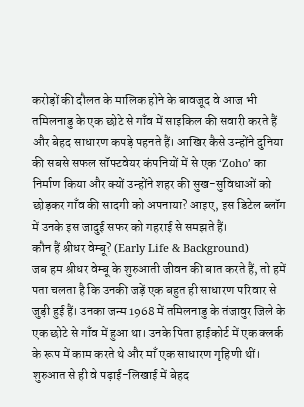करोड़ों की दौलत के मालिक होने के बावजूद वे आज भी तमिलनाडु के एक छोटे से गाँव में साइकिल की सवारी करते हैं और बेहद साधारण कपड़े पहनते हैं। आखिर कैसे उन्होंने दुनिया की सबसे सफल सॉफ्टवेयर कंपनियों में से एक ‘Zoho’ का निर्माण किया और क्यों उन्होंने शहर की सुख-सुविधाओं को छोड़कर गाँव की सादगी को अपनाया? आइए, इस डिटेल ब्लॉग में उनके इस जादुई सफर को गहराई से समझते हैं।
कौन हैं श्रीधर वेम्बू? (Early Life & Background)
जब हम श्रीधर वेम्बू के शुरुआती जीवन की बात करते हैं, तो हमें पता चलता है कि उनकी जड़ें एक बहुत ही साधारण परिवार से जुड़ी हुई हैं। उनका जन्म 1968 में तमिलनाडु के तंजावुर जिले के एक छोटे से गाँव में हुआ था। उनके पिता हाईकोर्ट में एक क्लर्क के रूप में काम करते थे और माँ एक साधारण गृहिणी थीं। शुरुआत से ही वे पढ़ाई-लिखाई में बेहद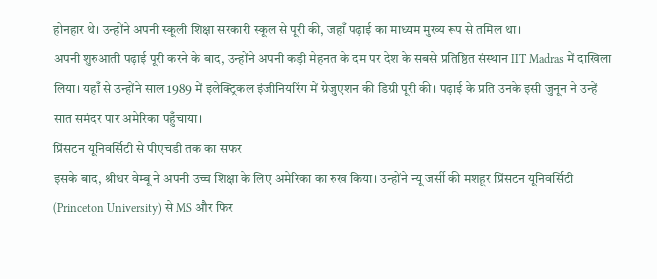होनहार थे। उन्होंने अपनी स्कूली शिक्षा सरकारी स्कूल से पूरी की, जहाँ पढ़ाई का माध्यम मुख्य रूप से तमिल था।
अपनी शुरुआती पढ़ाई पूरी करने के बाद, उन्होंने अपनी कड़ी मेहनत के दम पर देश के सबसे प्रतिष्ठित संस्थान IIT Madras में दाखिला लिया। यहाँ से उन्होंने साल 1989 में इलेक्ट्रिकल इंजीनियरिंग में ग्रेजुएशन की डिग्री पूरी की। पढ़ाई के प्रति उनके इसी जुनून ने उन्हें सात समंदर पार अमेरिका पहुँचाया।
प्रिंसटन यूनिवर्सिटी से पीएचडी तक का सफर
इसके बाद, श्रीधर वेम्बू ने अपनी उच्च शिक्षा के लिए अमेरिका का रुख किया। उन्होंने न्यू जर्सी की मशहूर प्रिंसटन यूनिवर्सिटी (Princeton University) से MS और फिर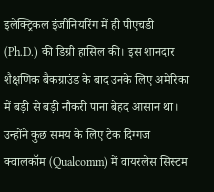इलेक्ट्रिकल इंजीनियरिंग में ही पीएचडी (Ph.D.) की डिग्री हासिल की। इस शानदार शैक्षणिक बैकग्राउंड के बाद उनके लिए अमेरिका में बड़ी से बड़ी नौकरी पाना बेहद आसान था। उन्होंने कुछ समय के लिए टेक दिग्गज क्वालकॉम (Qualcomm) में वायरलेस सिस्टम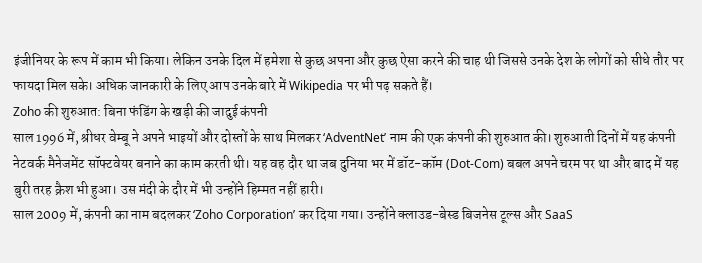इंजीनियर के रूप में काम भी किया। लेकिन उनके दिल में हमेशा से कुछ अपना और कुछ ऐसा करने की चाह थी जिससे उनके देश के लोगों को सीधे तौर पर फायदा मिल सके। अधिक जानकारी के लिए आप उनके बारे में Wikipedia पर भी पढ़ सकते हैं।
Zoho की शुरुआत: बिना फंडिंग के खड़ी की जादुई कंपनी
साल 1996 में, श्रीधर वेम्बू ने अपने भाइयों और दोस्तों के साथ मिलकर ‘AdventNet’ नाम की एक कंपनी की शुरुआत की। शुरुआती दिनों में यह कंपनी नेटवर्क मैनेजमेंट सॉफ्टवेयर बनाने का काम करती थी। यह वह दौर था जब दुनिया भर में डॉट-कॉम (Dot-Com) बबल अपने चरम पर था और बाद में यह बुरी तरह क्रैश भी हुआ। उस मंदी के दौर में भी उन्होंने हिम्मत नहीं हारी।
साल 2009 में, कंपनी का नाम बदलकर ‘Zoho Corporation’ कर दिया गया। उन्होंने क्लाउड-बेस्ड बिजनेस टूल्स और SaaS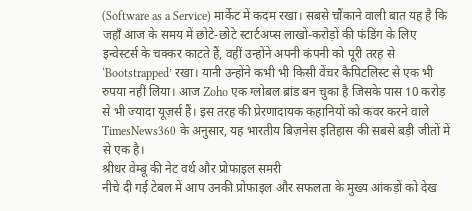(Software as a Service) मार्केट में कदम रखा। सबसे चौंकाने वाली बात यह है कि जहाँ आज के समय में छोटे-छोटे स्टार्टअप्स लाखों-करोड़ों की फंडिंग के लिए इन्वेस्टर्स के चक्कर काटते हैं, वहीं उन्होंने अपनी कंपनी को पूरी तरह से ‘Bootstrapped’ रखा। यानी उन्होंने कभी भी किसी वेंचर कैपिटलिस्ट से एक भी रुपया नहीं लिया। आज Zoho एक ग्लोबल ब्रांड बन चुका है जिसके पास 10 करोड़ से भी ज्यादा यूज़र्स हैं। इस तरह की प्रेरणादायक कहानियों को कवर करने वाले TimesNews360 के अनुसार, यह भारतीय बिज़नेस इतिहास की सबसे बड़ी जीतों में से एक है।
श्रीधर वेम्बू की नेट वर्थ और प्रोफाइल समरी
नीचे दी गई टेबल में आप उनकी प्रोफाइल और सफलता के मुख्य आंकड़ों को देख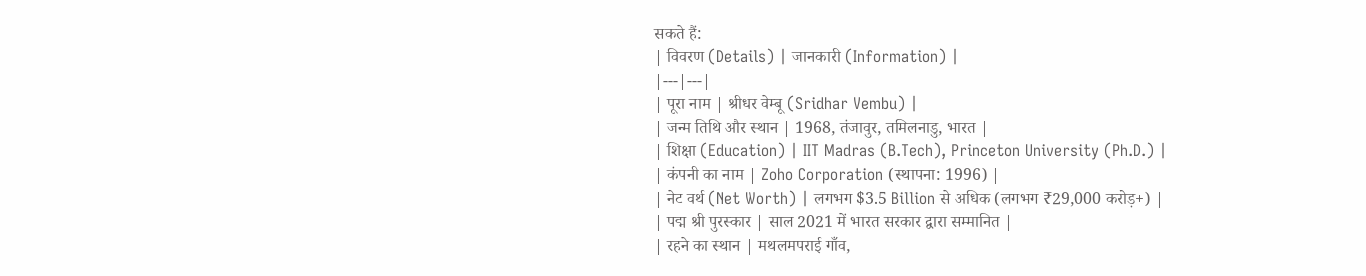सकते हैं:
| विवरण (Details) | जानकारी (Information) |
|---|---|
| पूरा नाम | श्रीधर वेम्बू (Sridhar Vembu) |
| जन्म तिथि और स्थान | 1968, तंजावुर, तमिलनाडु, भारत |
| शिक्षा (Education) | IIT Madras (B.Tech), Princeton University (Ph.D.) |
| कंपनी का नाम | Zoho Corporation (स्थापना: 1996) |
| नेट वर्थ (Net Worth) | लगभग $3.5 Billion से अधिक (लगभग ₹29,000 करोड़+) |
| पद्म श्री पुरस्कार | साल 2021 में भारत सरकार द्वारा सम्मानित |
| रहने का स्थान | मथलमपराई गाँव,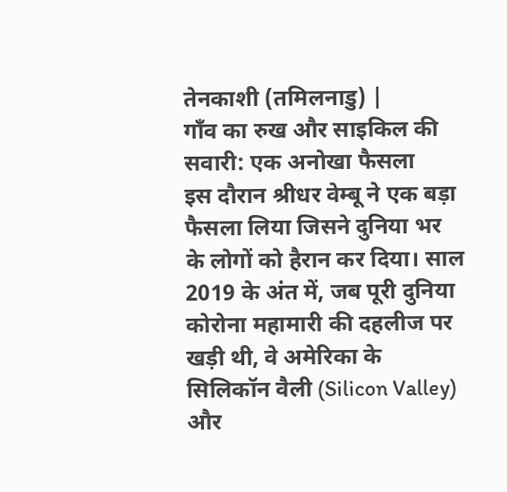तेनकाशी (तमिलनाडु) |
गाँव का रुख और साइकिल की सवारी: एक अनोखा फैसला
इस दौरान श्रीधर वेम्बू ने एक बड़ा फैसला लिया जिसने दुनिया भर के लोगों को हैरान कर दिया। साल 2019 के अंत में, जब पूरी दुनिया कोरोना महामारी की दहलीज पर खड़ी थी, वे अमेरिका के सिलिकॉन वैली (Silicon Valley) और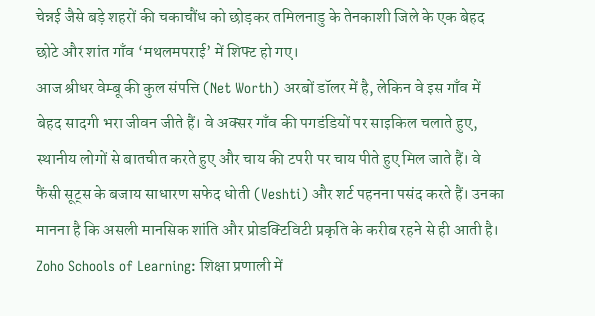चेन्नई जैसे बड़े शहरों की चकाचौंध को छोड़कर तमिलनाडु के तेनकाशी जिले के एक बेहद छोटे और शांत गाँव ‘मथलमपराई’ में शिफ्ट हो गए।
आज श्रीधर वेम्बू की कुल संपत्ति (Net Worth) अरबों डॉलर में है, लेकिन वे इस गाँव में बेहद सादगी भरा जीवन जीते हैं। वे अक्सर गाँव की पगडंडियों पर साइकिल चलाते हुए, स्थानीय लोगों से बातचीत करते हुए और चाय की टपरी पर चाय पीते हुए मिल जाते हैं। वे फैंसी सूट्स के बजाय साधारण सफेद धोती (Veshti) और शर्ट पहनना पसंद करते हैं। उनका मानना है कि असली मानसिक शांति और प्रोडक्टिविटी प्रकृति के करीब रहने से ही आती है।
Zoho Schools of Learning: शिक्षा प्रणाली में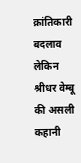क्रांतिकारी बदलाव
लेकिन श्रीधर वेम्बू की असली कहानी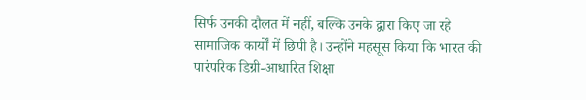सिर्फ उनकी दौलत में नहीं, बल्कि उनके द्वारा किए जा रहे सामाजिक कार्यों में छिपी है। उन्होंने महसूस किया कि भारत की पारंपरिक डिग्री-आधारित शिक्षा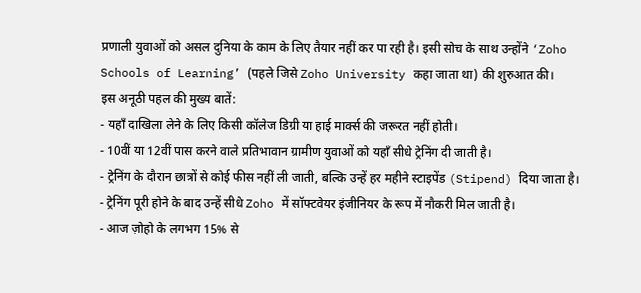प्रणाली युवाओं को असल दुनिया के काम के लिए तैयार नहीं कर पा रही है। इसी सोच के साथ उन्होंने ‘Zoho Schools of Learning’ (पहले जिसे Zoho University कहा जाता था) की शुरुआत की।
इस अनूठी पहल की मुख्य बातें:
- यहाँ दाखिला लेने के लिए किसी कॉलेज डिग्री या हाई मार्क्स की जरूरत नहीं होती।
- 10वीं या 12वीं पास करने वाले प्रतिभावान ग्रामीण युवाओं को यहाँ सीधे ट्रेनिंग दी जाती है।
- ट्रेनिंग के दौरान छात्रों से कोई फीस नहीं ली जाती, बल्कि उन्हें हर महीने स्टाइपेंड (Stipend) दिया जाता है।
- ट्रेनिंग पूरी होने के बाद उन्हें सीधे Zoho में सॉफ्टवेयर इंजीनियर के रूप में नौकरी मिल जाती है।
- आज ज़ोहो के लगभग 15% से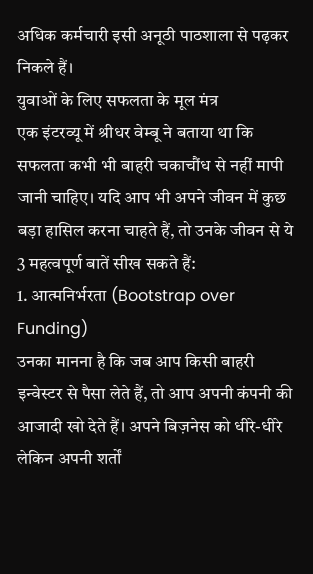अधिक कर्मचारी इसी अनूठी पाठशाला से पढ़कर निकले हैं।
युवाओं के लिए सफलता के मूल मंत्र
एक इंटरव्यू में श्रीधर वेम्बू ने बताया था कि सफलता कभी भी बाहरी चकाचौंध से नहीं मापी जानी चाहिए। यदि आप भी अपने जीवन में कुछ बड़ा हासिल करना चाहते हैं, तो उनके जीवन से ये 3 महत्वपूर्ण बातें सीख सकते हैं:
1. आत्मनिर्भरता (Bootstrap over Funding)
उनका मानना है कि जब आप किसी बाहरी इन्वेस्टर से पैसा लेते हैं, तो आप अपनी कंपनी की आजादी खो देते हैं। अपने बिज़नेस को धीरे-धीरे लेकिन अपनी शर्तों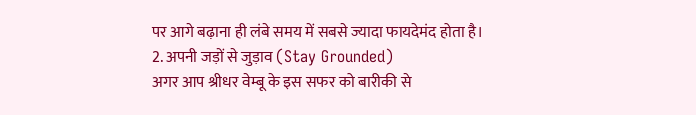पर आगे बढ़ाना ही लंबे समय में सबसे ज्यादा फायदेमंद होता है।
2. अपनी जड़ों से जुड़ाव (Stay Grounded)
अगर आप श्रीधर वेम्बू के इस सफर को बारीकी से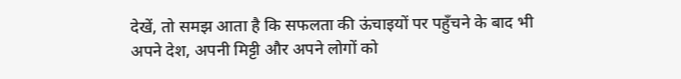देखें, तो समझ आता है कि सफलता की ऊंचाइयों पर पहुँचने के बाद भी अपने देश, अपनी मिट्टी और अपने लोगों को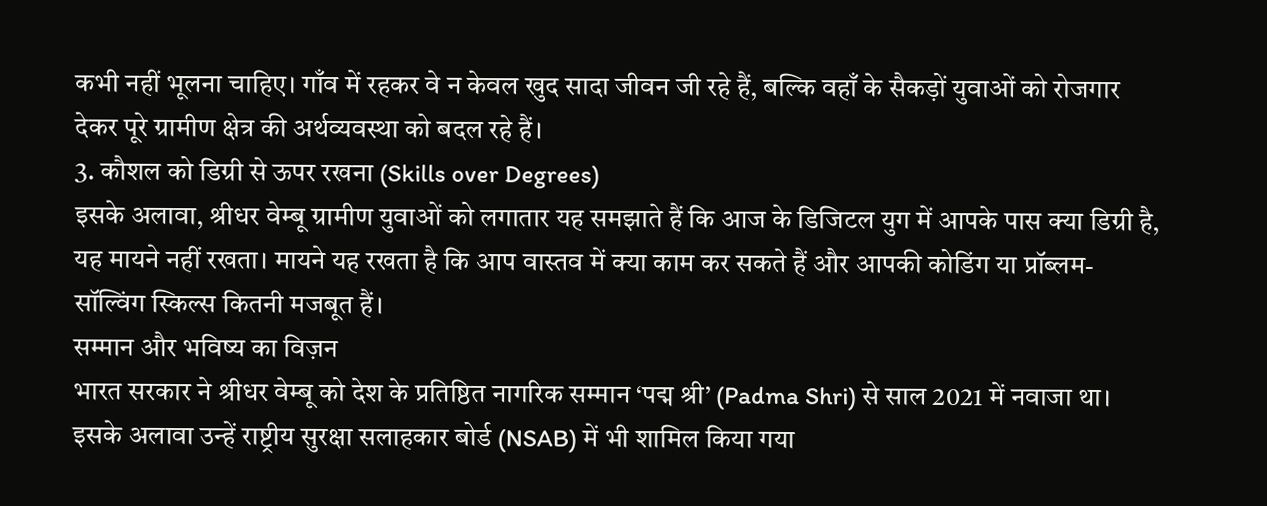कभी नहीं भूलना चाहिए। गाँव में रहकर वे न केवल खुद सादा जीवन जी रहे हैं, बल्कि वहाँ के सैकड़ों युवाओं को रोजगार देकर पूरे ग्रामीण क्षेत्र की अर्थव्यवस्था को बदल रहे हैं।
3. कौशल को डिग्री से ऊपर रखना (Skills over Degrees)
इसके अलावा, श्रीधर वेम्बू ग्रामीण युवाओं को लगातार यह समझाते हैं कि आज के डिजिटल युग में आपके पास क्या डिग्री है, यह मायने नहीं रखता। मायने यह रखता है कि आप वास्तव में क्या काम कर सकते हैं और आपकी कोडिंग या प्रॉब्लम-सॉल्विंग स्किल्स कितनी मजबूत हैं।
सम्मान और भविष्य का विज़न
भारत सरकार ने श्रीधर वेम्बू को देश के प्रतिष्ठित नागरिक सम्मान ‘पद्म श्री’ (Padma Shri) से साल 2021 में नवाजा था। इसके अलावा उन्हें राष्ट्रीय सुरक्षा सलाहकार बोर्ड (NSAB) में भी शामिल किया गया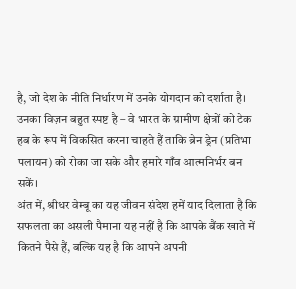है, जो देश के नीति निर्धारण में उनके योगदान को दर्शाता है। उनका विज़न बहुत स्पष्ट है – वे भारत के ग्रामीण क्षेत्रों को टेक हब के रूप में विकसित करना चाहते हैं ताकि ब्रेन ड्रेन (प्रतिभा पलायन) को रोका जा सके और हमारे गाँव आत्मनिर्भर बन सकें।
अंत में, श्रीधर वेम्बू का यह जीवन संदेश हमें याद दिलाता है कि सफलता का असली पैमाना यह नहीं है कि आपके बैंक खाते में कितने पैसे हैं, बल्कि यह है कि आपने अपनी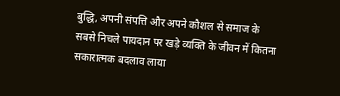बुद्धि, अपनी संपत्ति और अपने कौशल से समाज के सबसे निचले पायदान पर खड़े व्यक्ति के जीवन में कितना सकारात्मक बदलाव लाया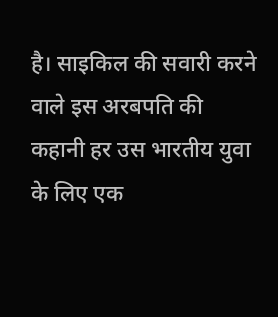है। साइकिल की सवारी करने वाले इस अरबपति की कहानी हर उस भारतीय युवा के लिए एक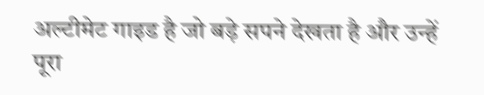अल्टीमेट गाइड है जो बड़े सपने देखता है और उन्हें पूरा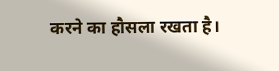करने का हौसला रखता है।